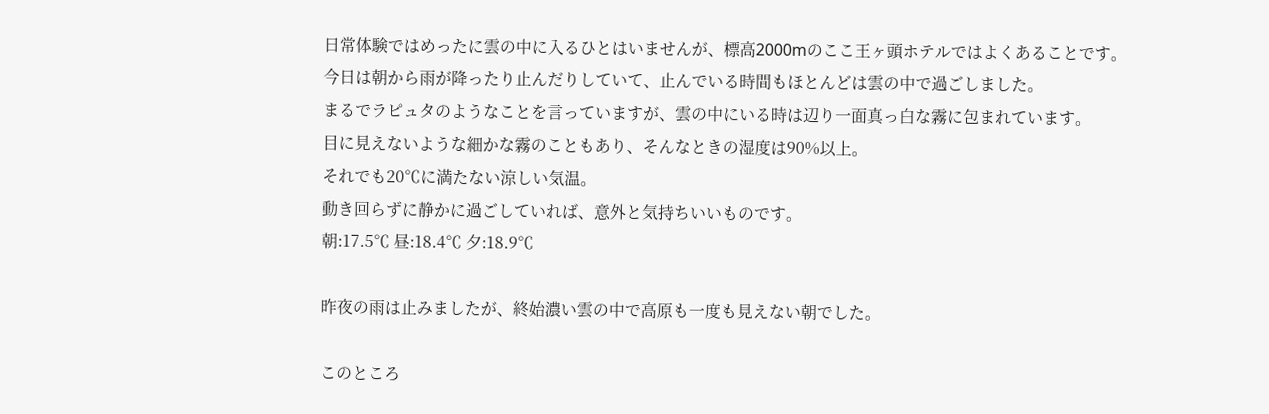日常体験ではめったに雲の中に入るひとはいませんが、標高2000mのここ王ヶ頭ホテルではよくあることです。
今日は朝から雨が降ったり止んだりしていて、止んでいる時間もほとんどは雲の中で過ごしました。
まるでラピュタのようなことを言っていますが、雲の中にいる時は辺り一面真っ白な霧に包まれています。
目に見えないような細かな霧のこともあり、そんなときの湿度は90%以上。
それでも20℃に満たない涼しい気温。
動き回らずに静かに過ごしていれば、意外と気持ちいいものです。
朝:17.5℃ 昼:18.4℃ 夕:18.9℃

昨夜の雨は止みましたが、終始濃い雲の中で高原も一度も見えない朝でした。

このところ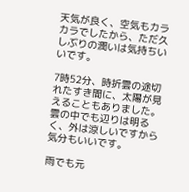天気が良く、空気もカラカラでしたから、ただ久しぶりの潤いは気持ちいいです。

7時52分、時折雲の途切れたすき間に、太陽が見えることもありました。
雲の中でも辺りは明るく、外は涼しいですから気分もいいです。

雨でも元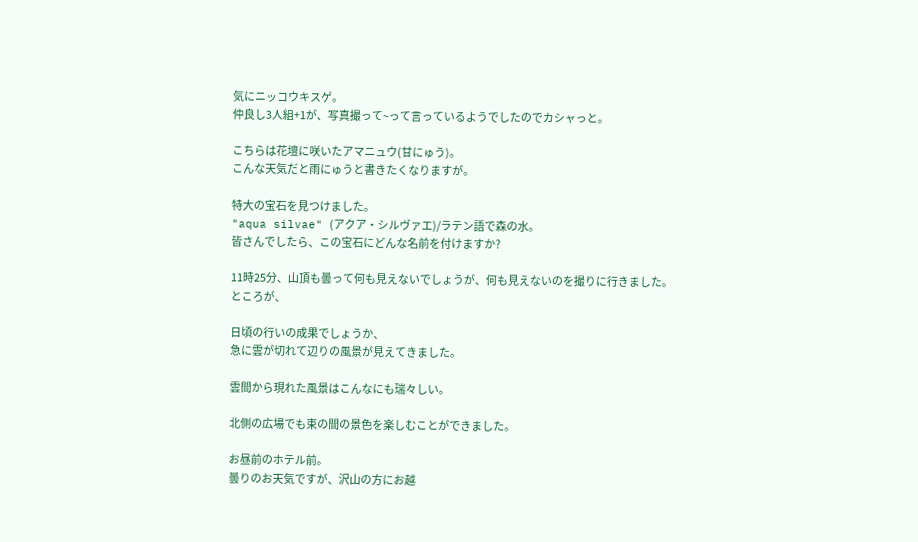気にニッコウキスゲ。
仲良し3人組+1が、写真撮って~って言っているようでしたのでカシャっと。

こちらは花壇に咲いたアマニュウ(甘にゅう)。
こんな天気だと雨にゅうと書きたくなりますが。

特大の宝石を見つけました。
"aqua silvae" (アクア・シルヴァエ)/ラテン語で森の水。
皆さんでしたら、この宝石にどんな名前を付けますか?

11時25分、山頂も曇って何も見えないでしょうが、何も見えないのを撮りに行きました。
ところが、

日頃の行いの成果でしょうか、
急に雲が切れて辺りの風景が見えてきました。

雲間から現れた風景はこんなにも瑞々しい。

北側の広場でも束の間の景色を楽しむことができました。

お昼前のホテル前。
曇りのお天気ですが、沢山の方にお越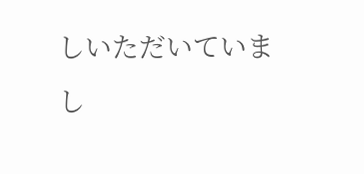しいただいていまし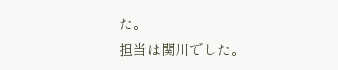た。
担当は関川でした。